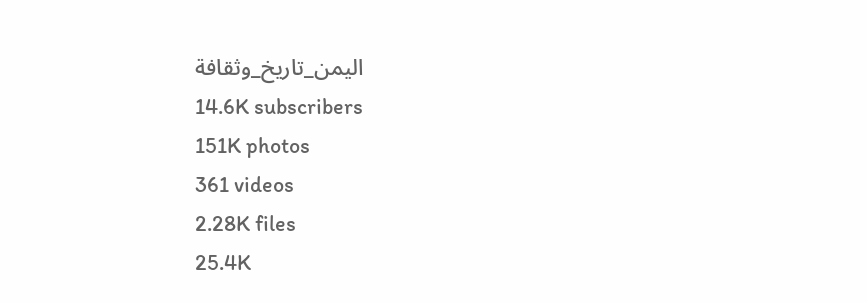اليمن_تاريخ_وثقافة
14.6K subscribers
151K photos
361 videos
2.28K files
25.4K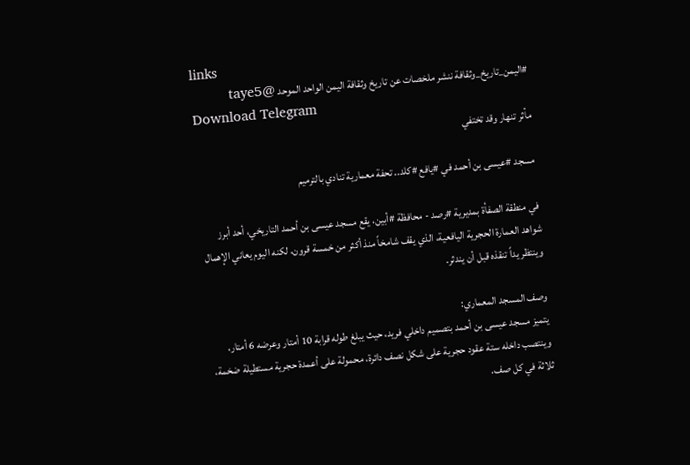links
#اليمن_تاريخ_وثقافة ننشر ملخصات عن تاريخ وثقافة اليمن الواحد الموحد @taye5
Download Telegram
مأثر تنهار وقد تختفي

مسجد #عيسى بن أحمد في #يافع #كلد.. تحفة معمارية تنادي بالترميم

في منطقة الصفأة بمديرية #رصد - محافظة #أبين، يقع مسجد عيسى بن أحمد التاريخي، أحد أبرز شواهد العمارة الحجرية اليافعية، الذي يقف شامخاً منذ أكثر من خمسة قرون، لكنه اليوم يعاني الإهمال وينتظر يداً تنقذه قبل أن يندثر.

وصف المسجد المعماري:
يتميز مسجد عيسى بن أحمد بتصميم داخلي فريد، حيث يبلغ طوله قرابة 10 أمتار وعرضه 6 أمتار، وينتصب داخله ستة عقود حجرية على شكل نصف دائرة، محمولة على أعمدة حجرية مستطيلة ضخمة، ثلاثة في كل صف.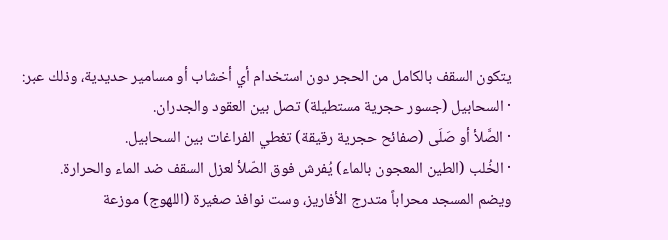يتكون السقف بالكامل من الحجر دون استخدام أي أخشاب أو مسامير حديدية، وذلك عبر:
· السحابيل (جسور حجرية مستطيلة) تصل بين العقود والجدران.
· الصَّلأ أو صَلَى (صفائح حجرية رقيقة) تغطي الفراغات بين السحابيل.
· الخُلب (الطين المعجون بالماء) يُفرش فوق الصّلأ لعزل السقف ضد الماء والحرارة.
ويضم المسجد محراباً متدرج الأفاريز، وست نوافذ صغيرة (اللهوج) موزعة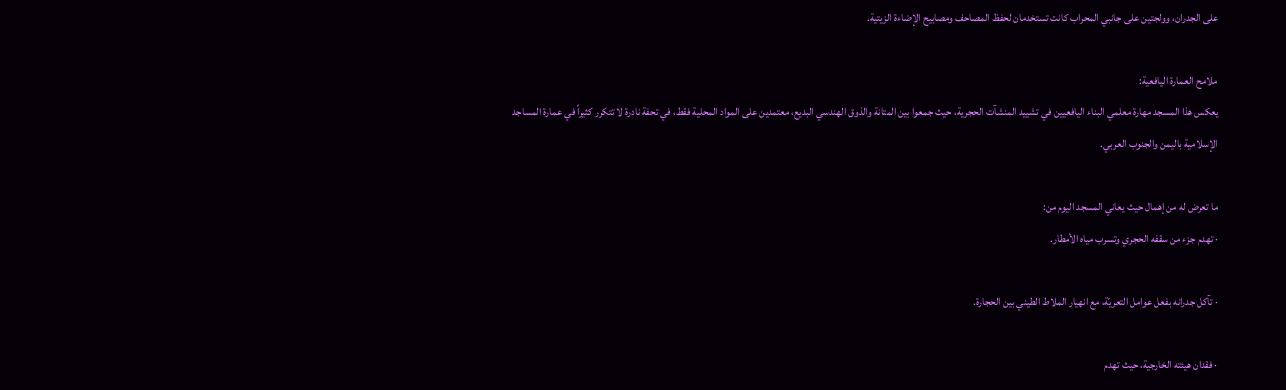على الجدران، وولجتين على جانبي المحراب كانت تستخدمان لحفظ المصاحف ومصابيح الإضاءة الزيتية.

ملامح العمارة اليافعية:
يعكس هذا المسجد مهارة معلمي البناء اليافعيين في تشييد المنشآت الحجرية، حيث جمعوا بين المتانة والذوق الهندسي البديع، معتمدين على المواد المحلية فقط، في تحفة نادرة لا تتكرر كثيراً في عمارة المساجد الإسلامية باليمن والجنوب العربي.

ما تعرض له من إهمال حيث يعاني المسجد اليوم من:
· تهدم جزء من سقفه الحجري وتسرب مياه الأمطار.

· تآكل جدرانه بفعل عوامل التعريّة، مع انهيار الملاط الطيني بين الحجارة.

· فقدان هيئته الخارجية، حيث تهدم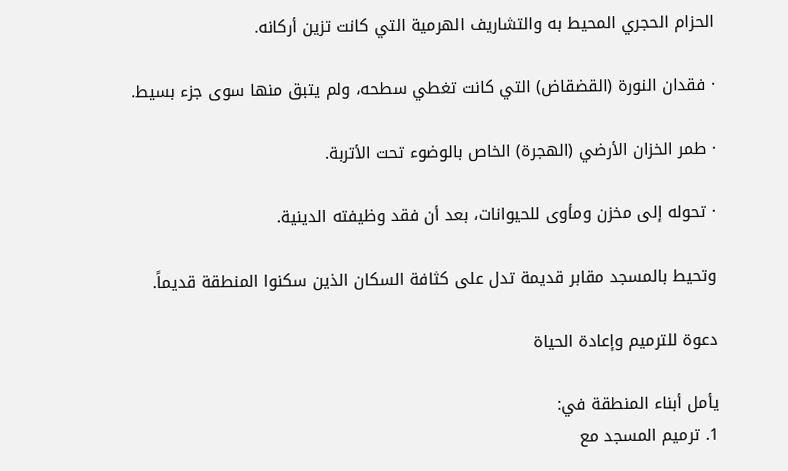الحزام الحجري المحيط به والتشاريف الهرمية التي كانت تزين أركانه.

· فقدان النورة (القضقاض) التي كانت تغطي سطحه، ولم يتبق منها سوى جزء بسيط.

· طمر الخزان الأرضي (الهجرة) الخاص بالوضوء تحت الأتربة.

· تحوله إلى مخزن ومأوى للحيوانات، بعد أن فقد وظيفته الدينية.

وتحيط بالمسجد مقابر قديمة تدل على كثافة السكان الذين سكنوا المنطقة قديماً.

دعوة للترميم وإعادة الحياة

يأمل أبناء المنطقة في:
1. ترميم المسجد مع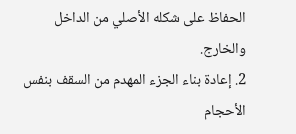الحفاظ على شكله الأصلي من الداخل والخارج.
2. إعادة بناء الجزء المهدم من السقف بنفس الأحجام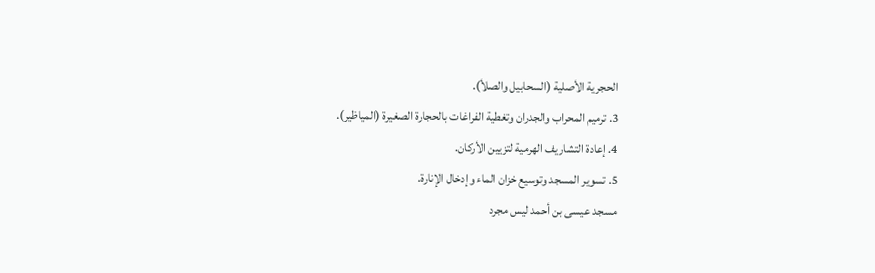الحجرية الأصلية (السحابيل والصلأ).
3. ترميم المحراب والجدران وتغطية الفراغات بالحجارة الصغيرة (المياظير).
4. إعادة التشاريف الهرمية لتزيين الأركان.
5. تسوير المسجد وتوسيع خزان الماء وإدخال الإنارة.
مسجد عيسى بن أحمد ليس مجرد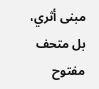مبنى أثري، بل متحف مفتوح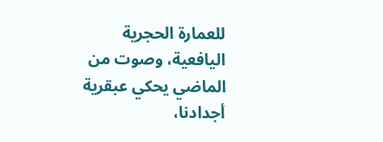للعمارة الحجرية اليافعية، وصوت من الماضي يحكي عبقرية أجدادنا،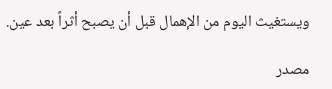ويستغيث اليوم من الإهمال قبل أن يصبح أثراً بعد عين.

مصدر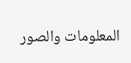المعلومات والصور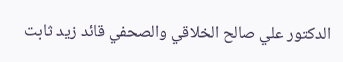الدكتور علي صالح الخلاقي والصحفي قائد زيد ثابت